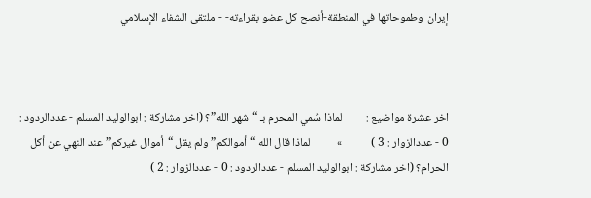إيران وطموحاتها في المنطقة-أنصح كل عضو بقراءته- - ملتقى الشفاء الإسلامي



اخر عشرة مواضيع :         لماذا سُمي المحرم بـ “شهر الله”؟ (اخر مشاركة : ابوالوليد المسلم - عددالردود : 0 - عددالزوار : 3 )           »          لماذا قال الله “أموالكم” ولم يقل “أموال غيركم” عند النهي عن أكل الحرام؟ (اخر مشاركة : ابوالوليد المسلم - عددالردود : 0 - عددالزوار : 2 )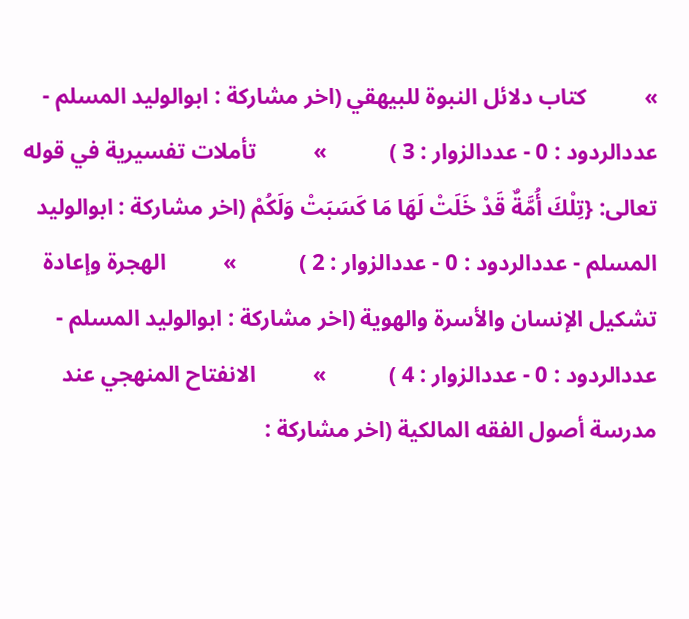»          كتاب دلائل النبوة للبيهقي (اخر مشاركة : ابوالوليد المسلم - عددالردود : 0 - عددالزوار : 3 )           »          تأملات تفسيرية في قوله تعالى: {تِلْكَ أُمَّةٌ قَدْ خَلَتْ لَهَا مَا كَسَبَتْ وَلَكُمْ (اخر مشاركة : ابوالوليد المسلم - عددالردود : 0 - عددالزوار : 2 )           »          الهجرة وإعادة تشكيل الإنسان والأسرة والهوية (اخر مشاركة : ابوالوليد المسلم - عددالردود : 0 - عددالزوار : 4 )           »          الانفتاح المنهجي عند مدرسة أصول الفقه المالكية (اخر مشاركة :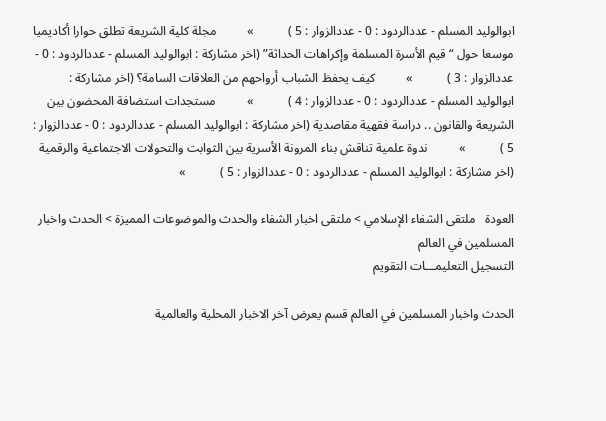ابوالوليد المسلم - عددالردود : 0 - عددالزوار : 5 )           »          مجلة كلية الشريعة تطلق حوارا أكاديميا موسعا حول “قيم الأسرة المسلمة وإكراهات الحداثة” (اخر مشاركة : ابوالوليد المسلم - عددالردود : 0 - عددالزوار : 3 )           »          كيف يحفظ الشباب أرواحهم من العلاقات السامة؟ (اخر مشاركة : ابوالوليد المسلم - عددالردود : 0 - عددالزوار : 4 )           »          مستجدات استضافة المحضون بين الشريعة والقانون .. دراسة فقهية مقاصدية (اخر مشاركة : ابوالوليد المسلم - عددالردود : 0 - عددالزوار : 5 )           »          ندوة علمية تناقش بناء المرونة الأسرية بين الثوابت والتحولات الاجتماعية والرقمية (اخر مشاركة : ابوالوليد المسلم - عددالردود : 0 - عددالزوار : 5 )           »

العودة   ملتقى الشفاء الإسلامي > ملتقى اخبار الشفاء والحدث والموضوعات المميزة > الحدث واخبار المسلمين في العالم
التسجيل التعليمـــات التقويم

الحدث واخبار المسلمين في العالم قسم يعرض آخر الاخبار المحلية والعالمية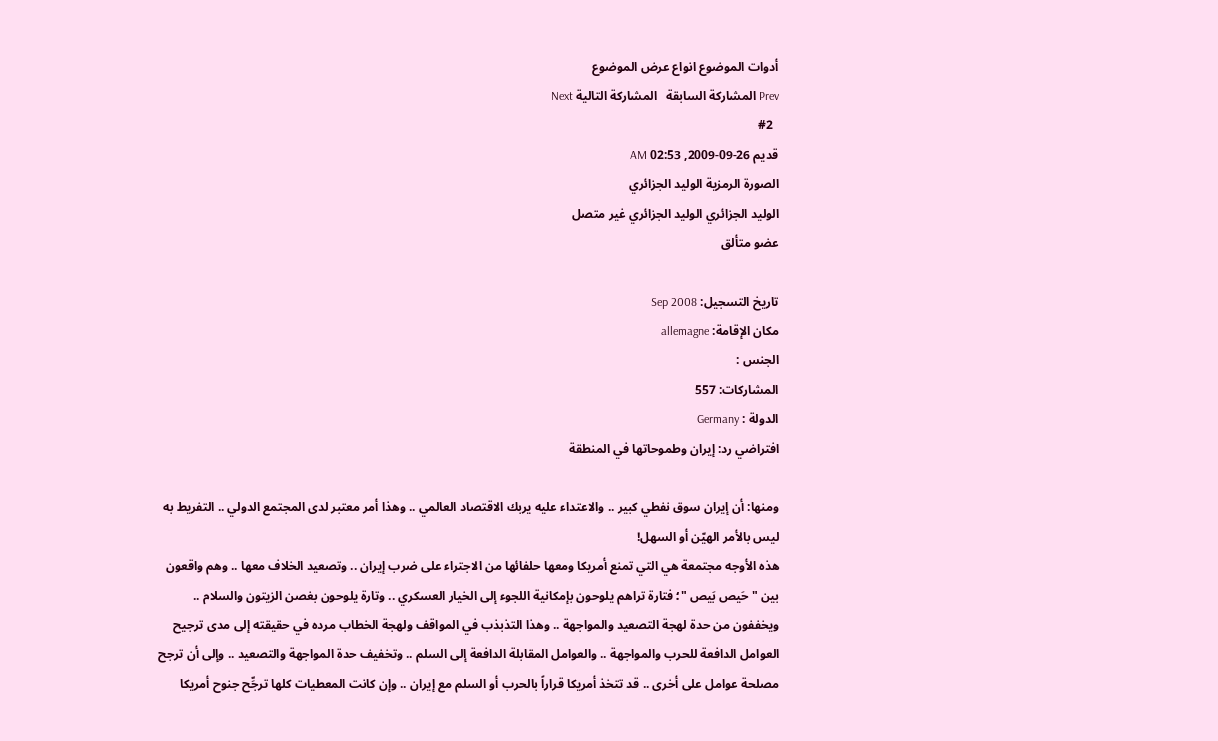أدوات الموضوع انواع عرض الموضوع
Prev المشاركة السابقة   المشاركة التالية Next
  #2
قديم 26-09-2009, 02:53 AM
الصورة الرمزية الوليد الجزائري
الوليد الجزائري الوليد الجزائري غير متصل
عضو متألق

تاريخ التسجيل: Sep 2008
مكان الإقامة: allemagne
الجنس :
المشاركات: 557
الدولة : Germany
افتراضي رد: إيران وطموحاتها في المنطقة

ومنها: أن إيران سوق نفطي كبير .. والاعتداء عليه يربك الاقتصاد العالمي .. وهذا أمر معتبر لدى المجتمع الدولي .. التفريط به ليس بالأمر الهيّن أو السهل!
هذه الأوجه مجتمعة هي التي تمنع أمريكا ومعها حلفائها من الاجتراء على ضرب إيران .. وتصعيد الخلاف معها .. وهم واقعون بين " حَيص بَيص "؛ فتارة تراهم يلوحون بإمكانية اللجوء إلى الخيار العسكري .. وتارة يلوحون بغصن الزيتون والسلام .. ويخففون من حدة لهجة التصعيد والمواجهة .. وهذا التذبذب في المواقف ولهجة الخطاب مرده في حقيقته إلى مدى ترجيح العوامل الدافعة للحرب والمواجهة .. والعوامل المقابلة الدافعة إلى السلم .. وتخفيف حدة المواجهة والتصعيد .. وإلى أن ترجح مصلحة عوامل على أخرى .. قد تتخذ أمريكا قراراً بالحرب أو السلم مع إيران .. وإن كانت المعطيات كلها ترجِّح جنوح أمريكا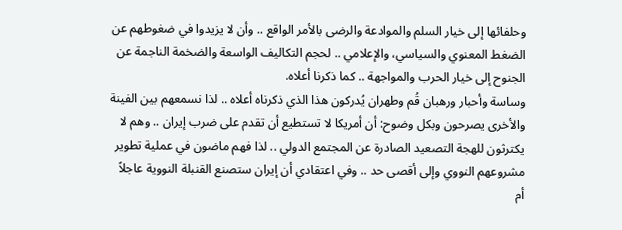وحلفائها إلى خيار السلم والموادعة والرضى بالأمر الواقع .. وأن لا يزيدوا في ضغوطهم عن الضغط المعنوي والسياسي، والإعلامي .. لحجم التكاليف الواسعة والضخمة الناجمة عن الجنوح إلى خيار الحرب والمواجهة .. كما ذكرنا أعلاه.
وساسة وأحبار ورهبان قُم وطهران يُدركون هذا الذي ذكرناه أعلاه .. لذا نسمعهم بين الفينة والأخرى يصرحون وبكل وضوح: أن أمريكا لا تستطيع أن تقدم على ضرب إيران .. وهم لا يكترثون للهجة التصعيد الصادرة عن المجتمع الدولي .. لذا فهم ماضون في عملية تطوير مشروعهم النووي وإلى أقصى حد .. وفي اعتقادي أن إيران ستصنع القنبلة النووية عاجلاً أم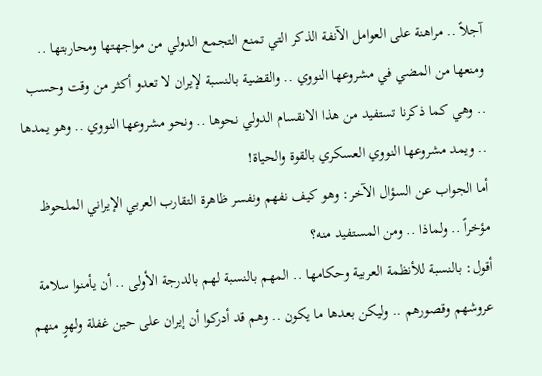آجلاً .. مراهنة على العوامل الآنفة الذكر التي تمنع التجمع الدولي من مواجهتها ومحاربتها .. ومنعها من المضي في مشروعها النووي .. والقضية بالنسبة لإيران لا تعدو أكثر من وقت وحسب .. وهي كما ذكرنا تستفيد من هذا الانقسام الدولي نحوها .. ونحو مشروعها النووي .. وهو يمدها .. ويمد مشروعها النووي العسكري بالقوة والحياة!
أما الجواب عن السؤال الآخر: وهو كيف نفهم ونفسر ظاهرة التقارب العربي الإيراني الملحوظ مؤخراً .. ولماذا .. ومن المستفيد منه؟
أقول: بالنسبة للأنظمة العربية وحكامها .. المهم بالنسبة لهم بالدرجة الأولى .. أن يأمنوا سلامة عروشهم وقصورهم .. وليكن بعدها ما يكون .. وهم قد أدركوا أن إيران على حين غفلة ولهوٍ منهم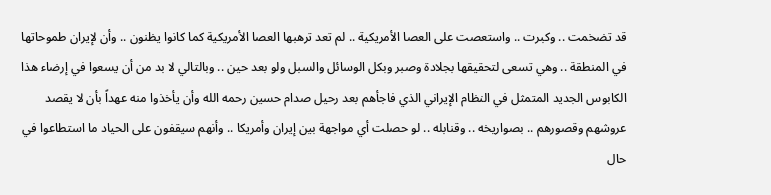قد تضخمت .. وكبرت .. واستعصت على العصا الأمريكية .. لم تعد ترهبها العصا الأمريكية كما كانوا يظنون .. وأن لإيران طموحاتها في المنطقة .. وهي تسعى لتحقيقها بجلادة وصبر وبكل الوسائل والسبل ولو بعد حين .. وبالتالي لا بد من أن يسعوا في إرضاء هذا الكابوس الجديد المتمثل في النظام الإيراني الذي فاجأهم بعد رحيل صدام حسين رحمه الله وأن يأخذوا منه عهداً بأن لا يقصد عروشهم وقصورهم .. بصواريخه .. وقنابله .. لو حصلت أي مواجهة بين إيران وأمريكا .. وأنهم سيقفون على الحياد ما استطاعوا في حال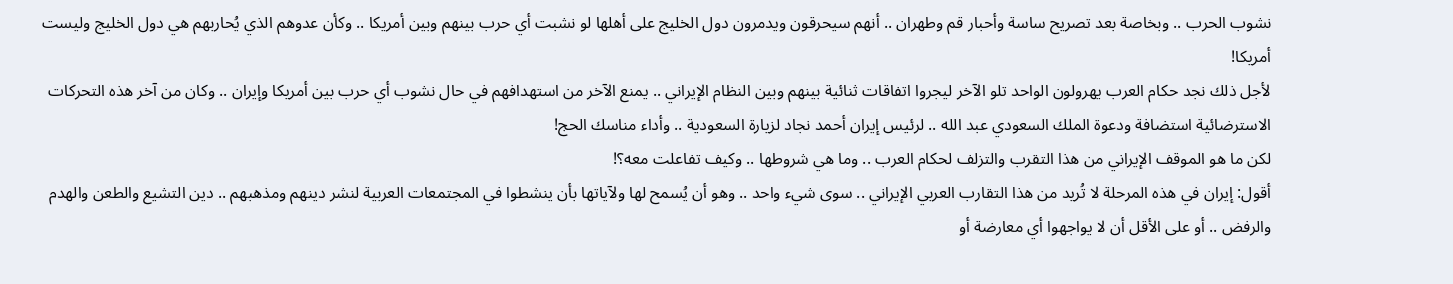نشوب الحرب .. وبخاصة بعد تصريح ساسة وأحبار قم وطهران .. أنهم سيحرقون ويدمرون دول الخليج على أهلها لو نشبت أي حرب بينهم وبين أمريكا .. وكأن عدوهم الذي يُحاربهم هي دول الخليج وليست أمريكا!
لأجل ذلك نجد حكام العرب يهرولون الواحد تلو الآخر ليجروا اتفاقات ثنائية بينهم وبين النظام الإيراني .. يمنع الآخر من استهدافهم في حال نشوب أي حرب بين أمريكا وإيران .. وكان من آخر هذه التحركات الاسترضائية استضافة ودعوة الملك السعودي عبد الله .. لرئيس إيران أحمد نجاد لزيارة السعودية .. وأداء مناسك الحج!
لكن ما هو الموقف الإيراني من هذا التقرب والتزلف لحكام العرب .. وما هي شروطها .. وكيف تفاعلت معه؟!
أقول: إيران في هذه المرحلة لا تُريد من هذا التقارب العربي الإيراني .. سوى شيء واحد .. وهو أن يُسمح لها ولآياتها بأن ينشطوا في المجتمعات العربية لنشر دينهم ومذهبهم .. دين التشيع والطعن والهدم والرفض .. أو على الأقل أن لا يواجهوا أي معارضة أو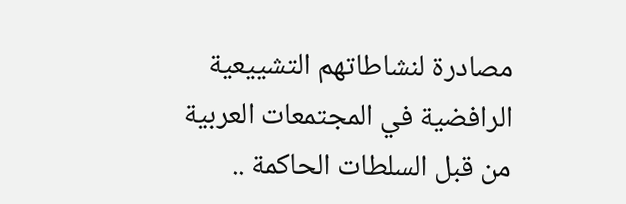مصادرة لنشاطاتهم التشييعية الرافضية في المجتمعات العربية من قبل السلطات الحاكمة ..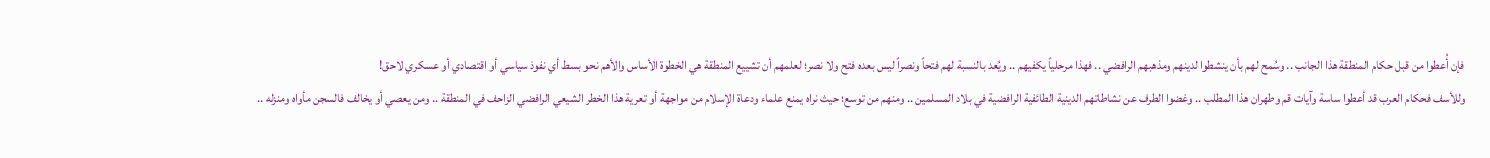فإن أُعطوا من قبل حكام المنطقة هذا الجانب .. وسُمح لهم بأن ينشطوا لدينهم ومذهبهم الرافضي .. فهذا مرحلياً يكفيهم .. ويُعد بالنسبة لهم فتحاً ونصراً ليس بعده فتح ولا نصر؛ لعلمهم أن تشييع المنطقة هي الخطوة الأساس والأهم نحو بسط أي نفوذ سياسي أو اقتصادي أو عسكري لاحق!
وللأسف فحكام العرب قد أعطوا ساسة وآيات قم وطهران هذا المطلب .. وغضوا الطرف عن نشاطاتهم الدينية الطائفية الرافضية في بلاد المسلمين .. ومنهم من توسع؛ حيث نراه يمنع علماء ودعاة الإسلام من مواجهة أو تعرية هذا الخطر الشيعي الرافضي الزاحف في المنطقة .. ومن يعصي أو يخالف فالسجن مأواه ومنزله ..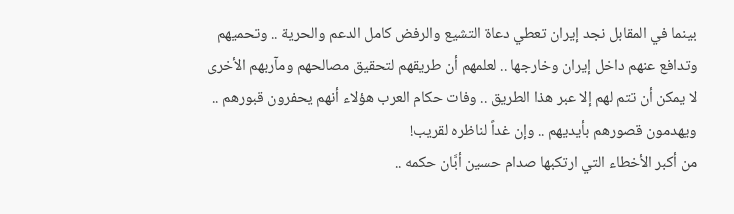بينما في المقابل نجد إيران تعطي دعاة التشيع والرفض كامل الدعم والحرية .. وتحميهم وتدافع عنهم داخل إيران وخارجها .. لعلمهم أن طريقهم لتحقيق مصالحهم ومآربهم الأخرى لا يمكن أن تتم لهم إلا عبر هذا الطريق .. وفات حكام العرب هؤلاء أنهم يحفرون قبورهم .. ويهدمون قصورهم بأيديهم .. وإن غداً لناظره لقريب!
من أكبر الأخطاء التي ارتكبها صدام حسين أبَّان حكمه ..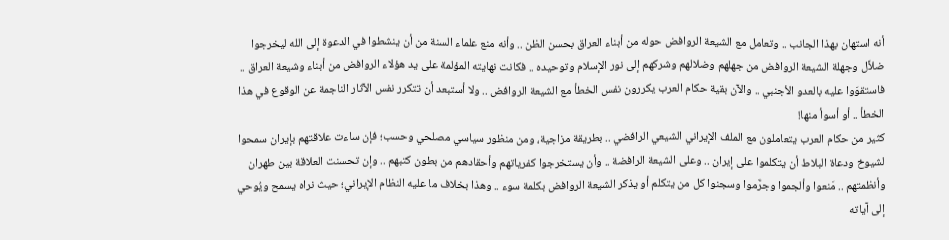أنه استهان بهذا الجانب .. وتعامل مع الشيعة الروافض حوله من أبناء العراق بحسن الظن .. وأنه منع علماء السنة من أن ينشطوا في الدعوة إلى الله ليخرجوا ضلاَّل وجهلة الشيعة الروافض من جهلهم وضلالهم وشركهم إلى نور الإسلام وتوحيده .. فكانت نهايته المؤلمة على يد هؤلاء الروافض من أبناء وشيعة العراق .. فاستقوَوا عليه بالعدو الأجنبي .. والآن بقية حكام العرب يكررون نفس الخطأ مع الشيعة الروافض .. ولا أستبعد أن تتكرر نفس الآثار الناجمة عن الوقوع في هذا الخطأ .. أو أسوأ منها!
كثير من حكام العرب يتعاملون مع الملف الإيراني الشيعي الرافضي .. بطريقة مزاجية، ومن منظور سياسي مصلحي وحسب؛ فإن ساءت علاقتهم بإيران سمحوا لشيوخ ودعاة البلاط أن يتكلموا على إيران .. وعلى الشيعة الرافضة .. وأن يستخرجوا كفرياتهم وأحقادهم من بطون كتبهم .. وإن تحسنت العلاقة بين طهران وأنظمتهم .. مَنعوا وألجموا وجرَّموا وسجنوا كل من يتكلم أو يذكر الشيعة الروافض بكلمة سوء .. وهذا بخلاف ما عليه النظام الإيراني؛ حيث نراه يسمح ويُوحي إلى آياته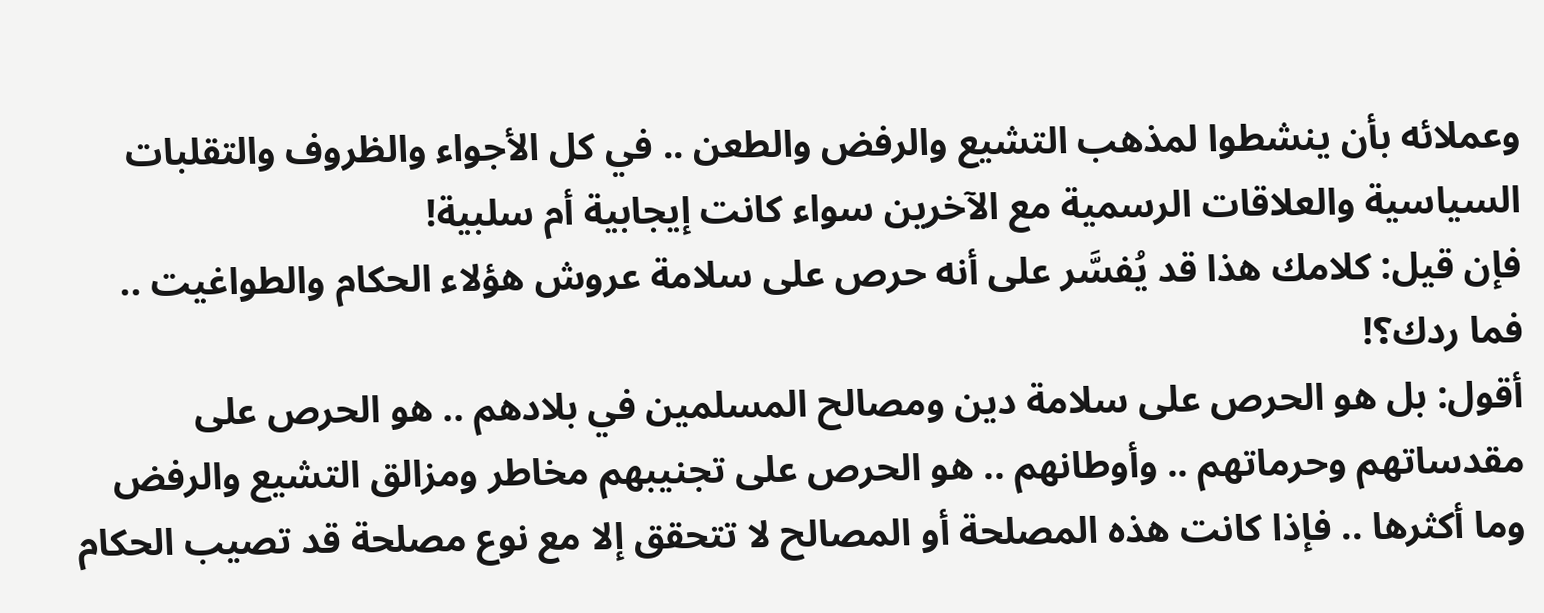وعملائه بأن ينشطوا لمذهب التشيع والرفض والطعن .. في كل الأجواء والظروف والتقلبات السياسية والعلاقات الرسمية مع الآخرين سواء كانت إيجابية أم سلبية!
فإن قيل: كلامك هذا قد يُفسَّر على أنه حرص على سلامة عروش هؤلاء الحكام والطواغيت .. فما ردك؟!
أقول: بل هو الحرص على سلامة دين ومصالح المسلمين في بلادهم .. هو الحرص على مقدساتهم وحرماتهم .. وأوطانهم .. هو الحرص على تجنيبهم مخاطر ومزالق التشيع والرفض وما أكثرها .. فإذا كانت هذه المصلحة أو المصالح لا تتحقق إلا مع نوع مصلحة قد تصيب الحكام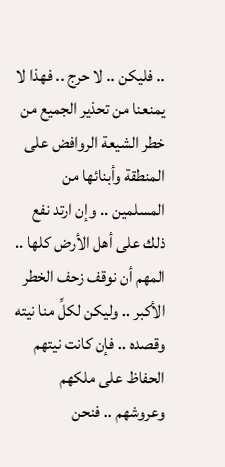.. فليكن .. لا حرج .. فهذا لا يمنعنا من تحذير الجميع من خطر الشيعة الروافض على المنطقة وأبنائها من المسلمين .. وإن ارتد نفع ذلك على أهل الأرض كلها .. المهم أن نوقف زحف الخطر الأكبر .. وليكن لكلِّ منا نيته وقصده .. فإن كانت نيتهم الحفاظ على ملكهم وعروشهم .. فنحن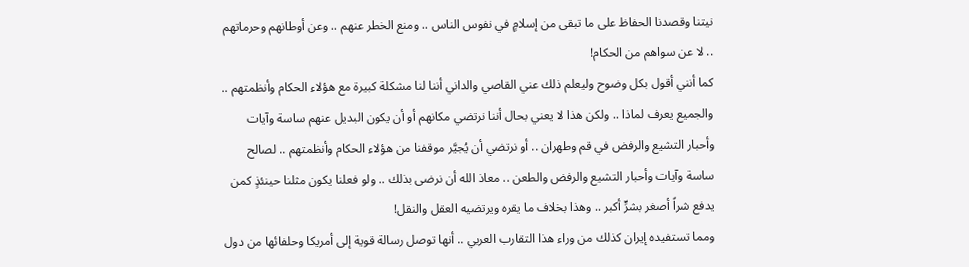نيتنا وقصدنا الحفاظ على ما تبقى من إسلامٍ في نفوس الناس .. ومنع الخطر عنهم .. وعن أوطانهم وحرماتهم .. لا عن سواهم من الحكام!
كما أنني أقول بكل وضوح وليعلم ذلك عني القاصي والداني أننا لنا مشكلة كبيرة مع هؤلاء الحكام وأنظمتهم .. والجميع يعرف لماذا .. ولكن هذا لا يعني بحال أننا نرتضي مكانهم أو أن يكون البديل عنهم ساسة وآيات وأحبار التشيع والرفض في قم وطهران .. أو نرتضي أن يُجيَّر موقفنا من هؤلاء الحكام وأنظمتهم .. لصالح ساسة وآيات وأحبار التشيع والرفض والطعن .. معاذ الله أن نرضى بذلك .. ولو فعلنا يكون مثلنا حينئذٍ كمن يدفع شراً أصغر بشرٍّ أكبر .. وهذا بخلاف ما يقره ويرتضيه العقل والنقل!
ومما تستفيده إيران كذلك من وراء هذا التقارب العربي .. أنها توصل رسالة قوية إلى أمريكا وحلفائها من دول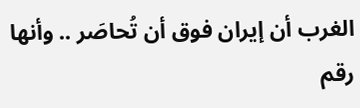الغرب أن إيران فوق أن تُحاصَر .. وأنها رقم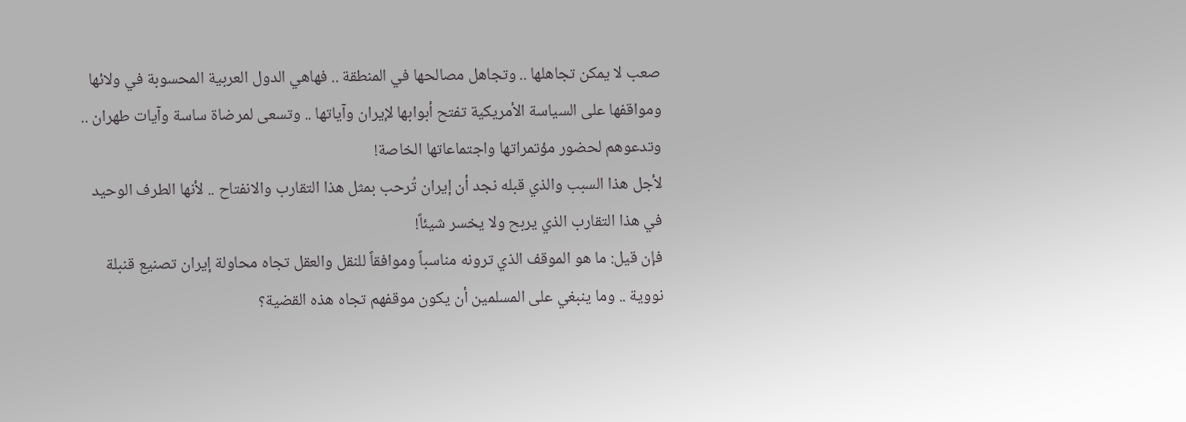صعب لا يمكن تجاهلها .. وتجاهل مصالحها في المنطقة .. فهاهي الدول العربية المحسوبة في ولائها ومواقفها على السياسة الأمريكية تفتح أبوابها لإيران وآياتها .. وتسعى لمرضاة ساسة وآيات طهران .. وتدعوهم لحضور مؤتمراتها واجتماعاتها الخاصة!
لأجل هذا السبب والذي قبله نجد أن إيران تُرحب بمثل هذا التقارب والانفتاح .. لأنها الطرف الوحيد في هذا التقارب الذي يربح ولا يخسر شيئاً!
فإن قيل: ما هو الموقف الذي ترونه مناسباً وموافقاً للنقل والعقل تجاه محاولة إيران تصنيع قنبلة نووية .. وما ينبغي على المسلمين أن يكون موقفهم تجاه هذه القضية؟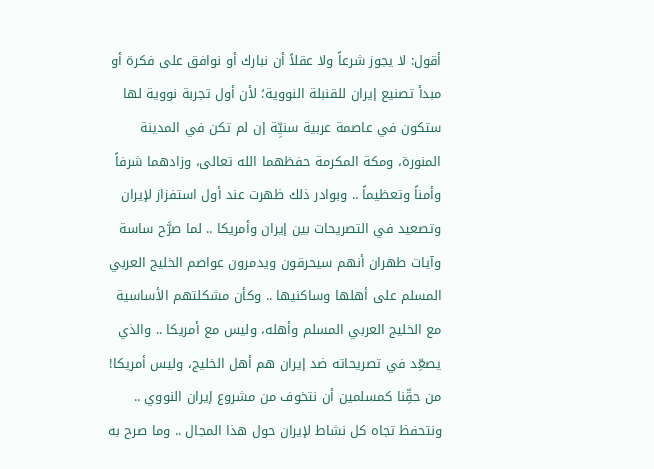أقول: لا يجوز شرعاً ولا عقلاً أن نبارك أو نوافق على فكرة أو مبدأ تصنيع إيران للقنبلة النووية؛ لأن أول تجربة نووية لها ستكون في عاصمة عربية سنيِّة إن لم تكن في المدينة المنورة، ومكة المكرمة حفظهما الله تعالى، وزادهما شرفاً وأمناً وتعظيماً .. وبوادر ذلك ظهرت عند أول استفزاز لإيران وتصعيد في التصريحات بين إيران وأمريكا .. لما صرَّح ساسة وآيات طهران أنهم سيحرقون ويدمرون عواصم الخليج العربي المسلم على أهلها وساكنيها .. وكأن مشكلتهم الأساسية مع الخليج العربي المسلم وأهله، وليس مع أمريكا .. والذي يصعِّد في تصريحاته ضد إيران هم أهل الخليج، وليس أمريكا!
من حقِّنا كمسلمين أن نتخوف من مشروع إيران النووي .. ونتحفظ تجاه كل نشاط لإيران حول هذا المجال .. وما صرح به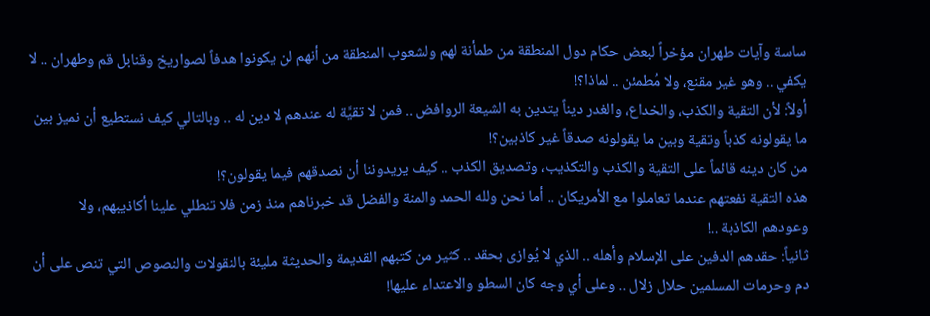ساسة وآيات طهران مؤخراً لبعض حكام دول المنطقة من طمأنة لهم ولشعوب المنطقة من أنهم لن يكونوا هدفاً لصواريخ وقنابل قم وطهران .. لا يكفي .. وهو غير مقنع، ولا مُطمئن .. لماذا؟!
أولاً: لأن التقية والكذب، والخداع، والغدر ديناً يتدين به الشيعة الروافض .. فمن لا تقيَّة له عندهم لا دين له .. وبالتالي كيف نستطيع أن نميز بين ما يقولونه كذباً وتقية وبين ما يقولونه صدقاً غير كاذبين؟!
من كان دينه قائماً على التقية والكذب والتكذيب، وتصديق الكذب .. كيف يريدوننا أن نصدقهم فيما يقولون؟!
هذه التقية نفعتهم عندما تعاملوا مع الأمريكان .. أما نحن ولله الحمد والمنة والفضل قد خبرناهم منذ زمن فلا تنطلي علينا أكاذيبهم، ولا وعودهم الكاذبة ..!
ثانياً: حقدهم الدفين على الإسلام وأهله .. الذي لا يُوازى بحقد .. كثير من كتبهم القديمة والحديثة مليئة بالنقولات والنصوص التي تنص على أن دم وحرمات المسلمين حلال زلال .. وعلى أي وجه كان السطو والاعتداء عليها!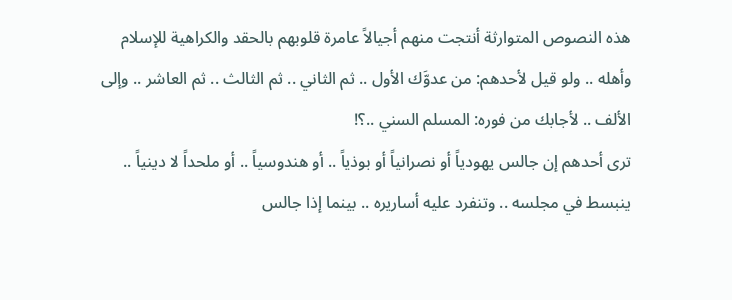هذه النصوص المتوارثة أنتجت منهم أجيالاً عامرة قلوبهم بالحقد والكراهية للإسلام وأهله .. ولو قيل لأحدهم: من عدوَّك الأول .. ثم الثاني .. ثم الثالث .. ثم العاشر .. وإلى الألف .. لأجابك من فوره: المسلم السني ..؟!
ترى أحدهم إن جالس يهودياً أو نصرانياً أو بوذياً .. أو هندوسياً .. أو ملحداً لا دينياً .. ينبسط في مجلسه .. وتنفرد عليه أساريره .. بينما إذا جالس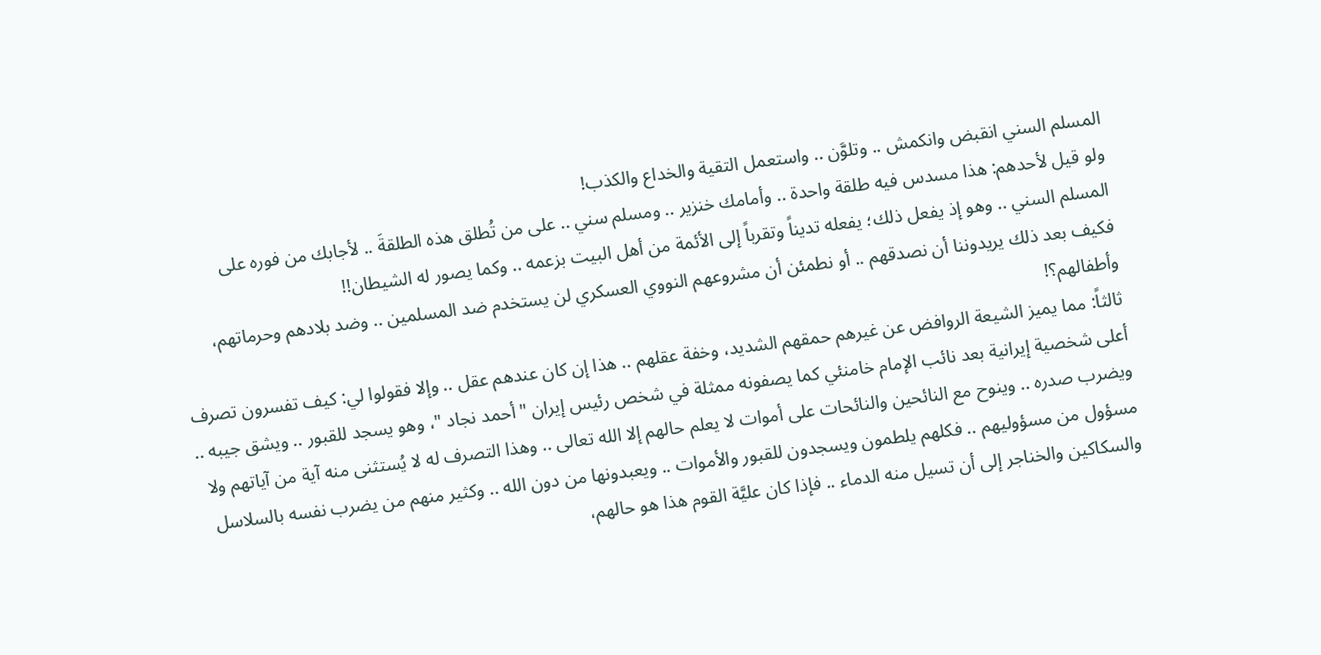المسلم السني انقبض وانكمش .. وتلوَّن .. واستعمل التقية والخداع والكذب!
ولو قيل لأحدهم: هذا مسدس فيه طلقة واحدة .. وأمامك خنزير .. ومسلم سني .. على من تُطلق هذه الطلقةَ .. لأجابك من فوره على المسلم السني .. وهو إذ يفعل ذلك؛ يفعله تديناً وتقرباً إلى الأئمة من أهل البيت بزعمه .. وكما يصور له الشيطان!!
فكيف بعد ذلك يريدوننا أن نصدقهم .. أو نطمئن أن مشروعهم النووي العسكري لن يستخدم ضد المسلمين .. وضد بلادهم وحرماتهم، وأطفالهم؟!
ثالثاً: مما يميز الشيعة الروافض عن غيرهم حمقهم الشديد، وخفة عقلهم .. هذا إن كان عندهم عقل .. وإلا فقولوا لي: كيف تفسرون تصرف أعلى شخصية إيرانية بعد نائب الإمام خامنئي كما يصفونه ممثلة في شخص رئيس إيران " أحمد نجاد "، وهو يسجد للقبور .. ويشق جيبه .. ويضرب صدره .. وينوح مع النائحين والنائحات على أموات لا يعلم حالهم إلا الله تعالى .. وهذا التصرف له لا يُستثنى منه آية من آياتهم ولا مسؤول من مسؤوليهم .. فكلهم يلطمون ويسجدون للقبور والأموات .. ويعبدونها من دون الله .. وكثير منهم من يضرب نفسه بالسلاسل والسكاكين والخناجر إلى أن تسيل منه الدماء .. فإذا كان عليَّة القوم هذا هو حالهم،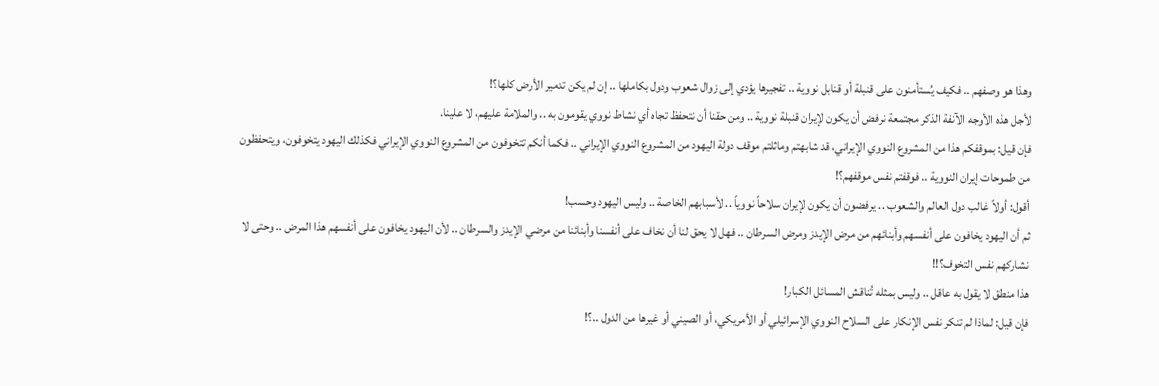وهذا هو وصفهم .. فكيف يُستأمنون على قنبلة أو قنابل نووية .. تفجيرها يؤدي إلى زوال شعوب ودول بكاملها .. إن لم يكن تدمير الأرض كلها؟!
لأجل هذه الأوجه الآنفة الذكر مجتمعة نرفض أن يكون لإيران قنبلة نووية .. ومن حقنا أن نتحفظ تجاه أي نشاط نووي يقومون به .. والملامة عليهم، لا علينا.
فإن قيل: بموقفكم هذا من المشروع النووي الإيراني، قد شابهتم وماثلتم موقف دولة اليهود من المشروع النووي الإيراني .. فكما أنكم تتخوفون من المشروع النووي الإيراني فكذلك اليهود يتخوفون، ويتحفظون من طموحات إيران النووية .. فوقفتم نفس موقفهم؟!
أقول: أولاً غالب دول العالم والشعوب .. يرفضون أن يكون لإيران سلاحاً نووياً .. لأسبابهم الخاصة .. وليس اليهود وحسب!
ثم أن اليهود يخافون على أنفسهم وأبنائهم من مرض الإيدز ومرض السرطان .. فهل لا يحق لنا أن نخاف على أنفسنا وأبنائنا من مرضي الإيدز والسرطان .. لأن اليهود يخافون على أنفسهم هذا المرض .. وحتى لا نشاركهم نفس التخوف؟!!
هذا منطق لا يقول به عاقل .. وليس بمثله تُناقش المسائل الكبار!
فإن قيل: لماذا لم تنكر نفس الإنكار على السلاح النووي الإسرائيلي أو الأمريكي، أو الصيني أو غيرها من الدول ..؟!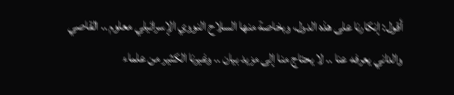أقول: إنكارنا على هذه الدول، وبخاصة منها السلاح النووي الإسرائيلي معلوم .. القاصي والداني يعرفه عنا .. لا يحتاج منا إلى مزيد بيان .. وغيرنا الكثير من علماء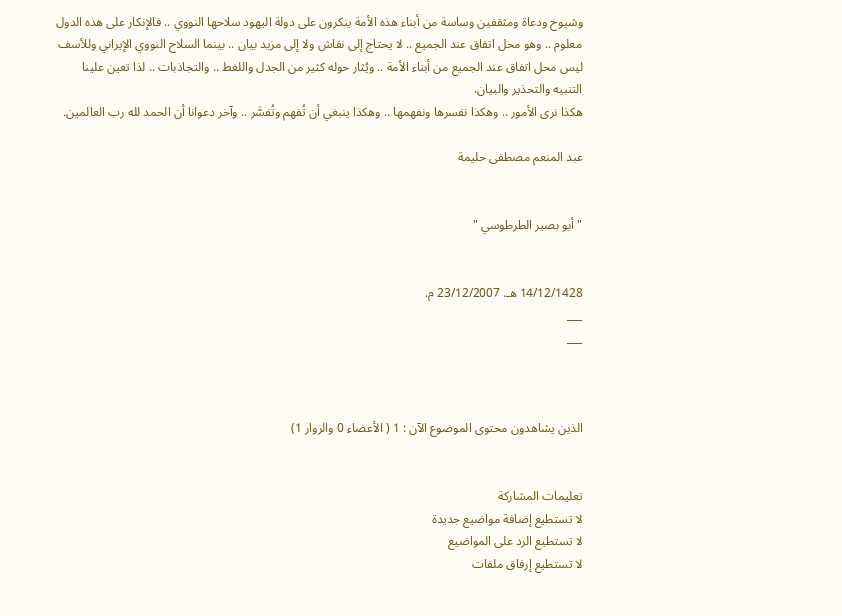وشيوخ ودعاة ومثقفين وساسة من أبناء هذه الأمة ينكرون على دولة اليهود سلاحها النووي .. فالإنكار على هذه الدول معلوم .. وهو محل اتفاق عند الجميع .. لا يحتاج إلى نقاش ولا إلى مزيد بيان .. بينما السلاح النووي الإيراني وللأسف ليس محل اتفاق عند الجميع من أبناء الأمة .. ويُثار حوله كثير من الجدل واللغط .. والتجاذبات .. لذا تعين علينا التنبيه والتحذير والبيان.
هكذا نرى الأمور .. وهكذا نفسرها ونفهمها .. وهكذا ينبغي أن تُفهم وتُفسَّر .. وآخر دعوانا أن الحمد لله رب العالمين.

عبد المنعم مصطفى حليمة


" أبو بصير الطرطوسي "


14/12/1428 هـ. 23/12/2007 م.
___
___



الذين يشاهدون محتوى الموضوع الآن : 1 ( الأعضاء 0 والزوار 1)


تعليمات المشاركة
لا تستطيع إضافة مواضيع جديدة
لا تستطيع الرد على المواضيع
لا تستطيع إرفاق ملفات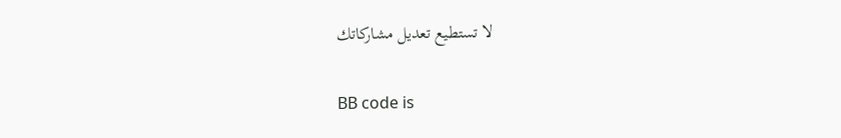لا تستطيع تعديل مشاركاتك

BB code is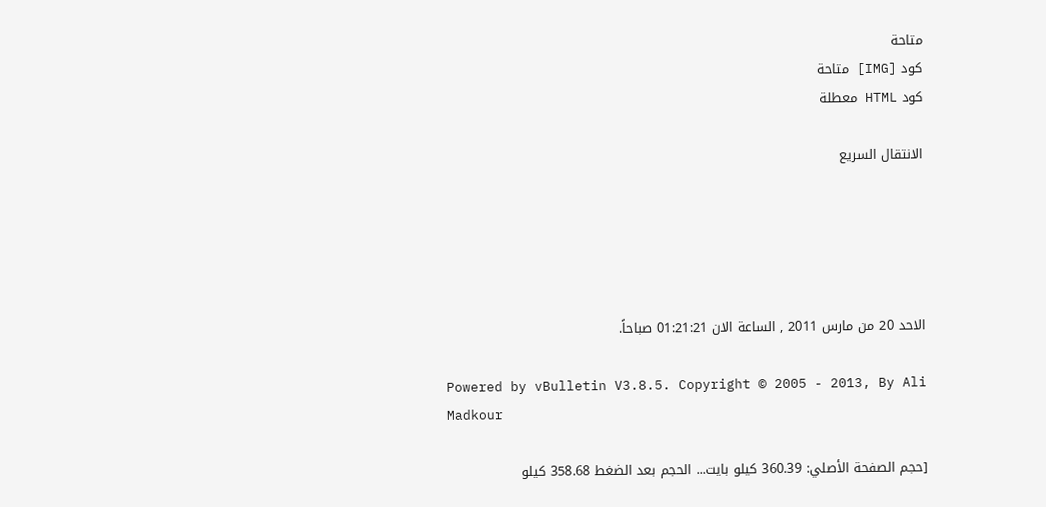متاحة
كود [IMG] متاحة
كود HTML معطلة

الانتقال السريع





الاحد 20 من مارس 2011 , الساعة الان 01:21:21 صباحاً.

Powered by vBulletin V3.8.5. Copyright © 2005 - 2013, By Ali Madkour

[حجم الصفحة الأصلي: 360.39 كيلو بايت... الحجم بعد الضغط 358.68 كيلو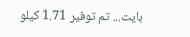بايت... تم توفير 1.71 كيلو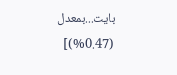بايت...بمعدل (0.47%)]